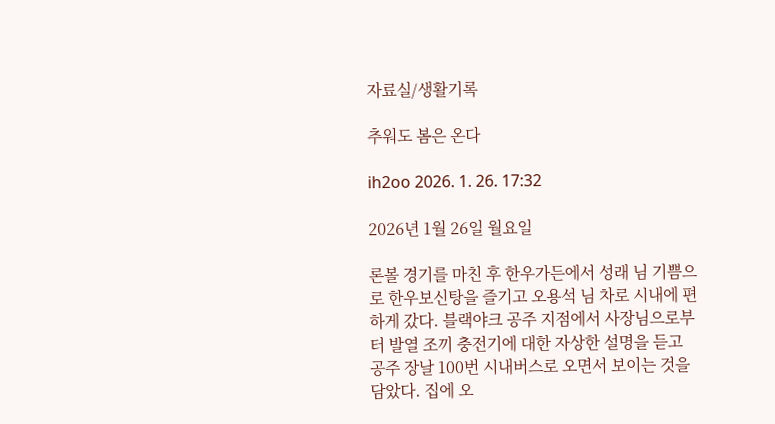자료실/생활기록

추워도 봄은 온다

ih2oo 2026. 1. 26. 17:32

2026년 1월 26일 월요일

론볼 경기를 마친 후 한우가든에서 성래 님 기쁨으로 한우보신탕을 즐기고 오용석 님 차로 시내에 편하게 갔다. 블랙야크 공주 지점에서 사장님으로부터 발열 조끼 충전기에 대한 자상한 설명을 듣고 공주 장날 100번 시내버스로 오면서 보이는 것을 담았다. 집에 오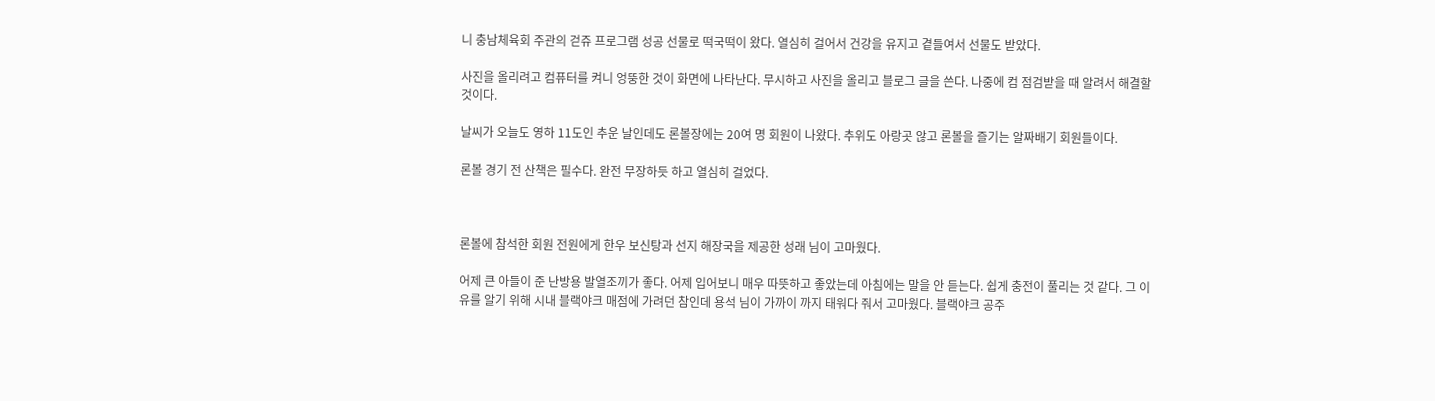니 충남체육회 주관의 걷쥬 프로그램 성공 선물로 떡국떡이 왔다. 열심히 걸어서 건강을 유지고 곁들여서 선물도 받았다.

사진을 올리려고 컴퓨터를 켜니 엉뚱한 것이 화면에 나타난다. 무시하고 사진을 올리고 블로그 글을 쓴다. 나중에 컴 점검받을 때 알려서 해결할 것이다.

날씨가 오늘도 영하 11도인 추운 날인데도 론볼장에는 20여 명 회원이 나왔다. 추위도 아랑곳 않고 론볼을 즐기는 알짜배기 회원들이다.

론볼 경기 전 산책은 필수다. 완전 무장하듯 하고 열심히 걸었다.



론볼에 참석한 회원 전원에게 한우 보신탕과 선지 해장국을 제공한 성래 님이 고마웠다.

어제 큰 아들이 준 난방용 발열조끼가 좋다. 어제 입어보니 매우 따뜻하고 좋았는데 아침에는 말을 안 듣는다. 쉽게 충전이 풀리는 것 같다. 그 이유를 알기 위해 시내 블랙야크 매점에 가려던 참인데 용석 님이 가까이 까지 태워다 줘서 고마웠다. 블랙야크 공주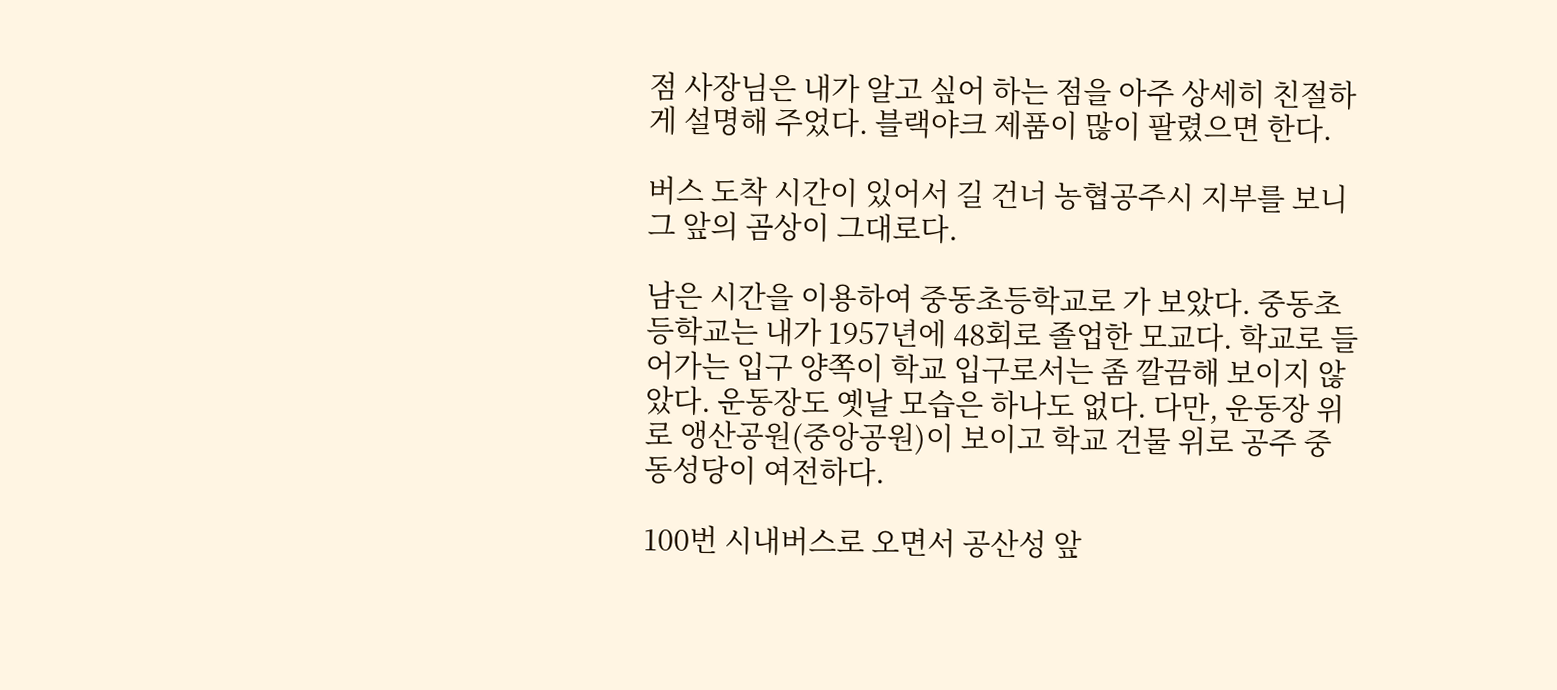점 사장님은 내가 알고 싶어 하는 점을 아주 상세히 친절하게 설명해 주었다. 블랙야크 제품이 많이 팔렸으면 한다.

버스 도착 시간이 있어서 길 건너 농협공주시 지부를 보니 그 앞의 곰상이 그대로다.

남은 시간을 이용하여 중동초등학교로 가 보았다. 중동초등학교는 내가 1957년에 48회로 졸업한 모교다. 학교로 들어가는 입구 양쪽이 학교 입구로서는 좀 깔끔해 보이지 않았다. 운동장도 옛날 모습은 하나도 없다. 다만, 운동장 위로 앵산공원(중앙공원)이 보이고 학교 건물 위로 공주 중동성당이 여전하다.

100번 시내버스로 오면서 공산성 앞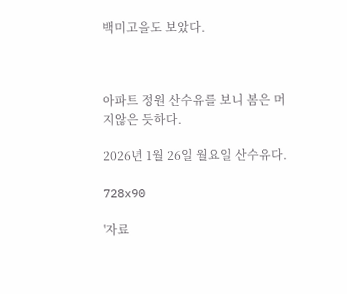백미고을도 보았다.



아파트 정원 산수유를 보니 봄은 머지않은 듯하다.

2026년 1월 26일 월요일 산수유다.

728x90

'자료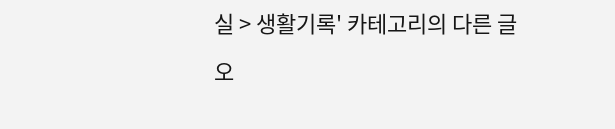실 > 생활기록' 카테고리의 다른 글

오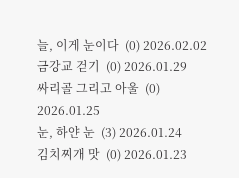늘, 이게 눈이다  (0) 2026.02.02
금강교 걷기  (0) 2026.01.29
싸리골 그리고 아울  (0) 2026.01.25
눈, 하얀 눈  (3) 2026.01.24
김치찌개 맛  (0) 2026.01.23